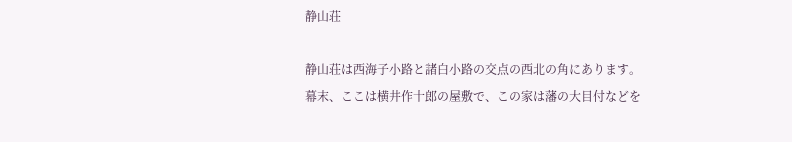静山荘

静山荘は西海子小路と諸白小路の交点の西北の角にあります。幕末、ここは横井作十郎の屋敷で、この家は藩の大目付などを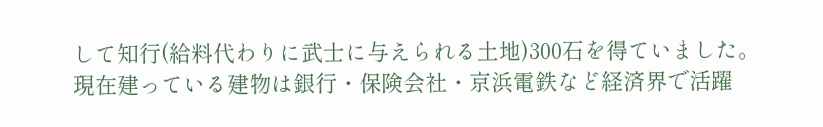して知行(給料代わりに武士に与えられる土地)300石を得ていました。
現在建っている建物は銀行・保険会社・京浜電鉄など経済界で活躍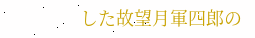した故望月軍四郎の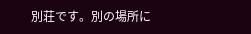別荘です。別の場所に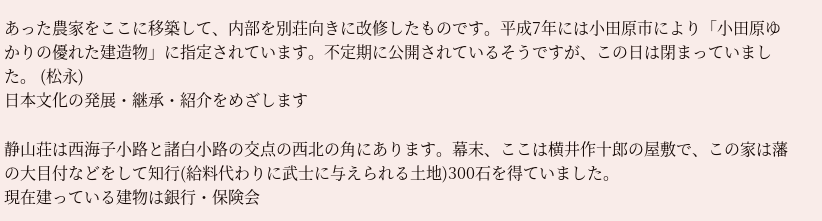あった農家をここに移築して、内部を別荘向きに改修したものです。平成7年には小田原市により「小田原ゆかりの優れた建造物」に指定されています。不定期に公開されているそうですが、この日は閉まっていました。 (松永)
日本文化の発展・継承・紹介をめざします

静山荘は西海子小路と諸白小路の交点の西北の角にあります。幕末、ここは横井作十郎の屋敷で、この家は藩の大目付などをして知行(給料代わりに武士に与えられる土地)300石を得ていました。
現在建っている建物は銀行・保険会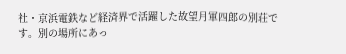社・京浜電鉄など経済界で活躍した故望月軍四郎の別荘です。別の場所にあっ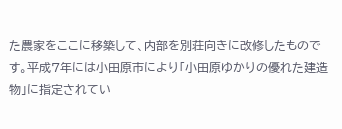た農家をここに移築して、内部を別荘向きに改修したものです。平成7年には小田原市により「小田原ゆかりの優れた建造物」に指定されてい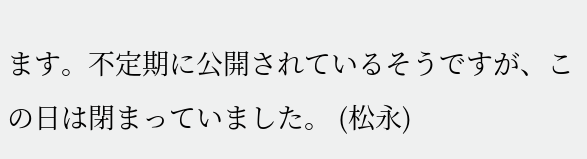ます。不定期に公開されているそうですが、この日は閉まっていました。 (松永)